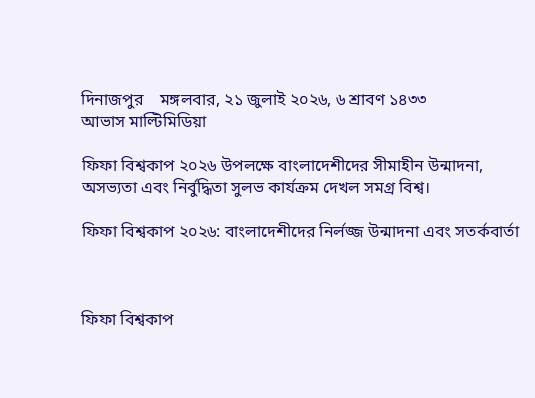দিনাজপুর    মঙ্গলবার, ২১ জুলাই ২০২৬, ৬ শ্রাবণ ১৪৩৩
আভাস মাল্টিমিডিয়া

ফিফা বিশ্বকাপ ২০২৬ উপলক্ষে বাংলাদেশীদের সীমাহীন উন্মাদনা, অসভ্যতা এবং নির্বুদ্ধিতা সুলভ কার্যক্রম দেখল সমগ্র বিশ্ব।

ফিফা বিশ্বকাপ ২০২৬: বাংলাদেশীদের নির্লজ্জ উন্মাদনা এবং সতর্কবার্তা



ফিফা বিশ্বকাপ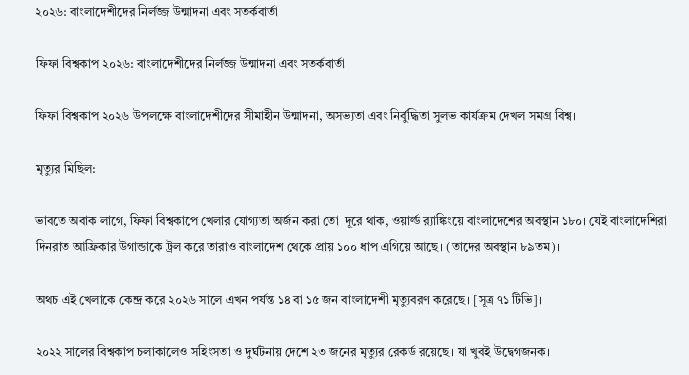২০২৬: বাংলাদেশীদের নির্লজ্জ উন্মাদনা এবং সতর্কবার্তা

ফিফা বিশ্বকাপ ২০২৬: বাংলাদেশীদের নির্লজ্জ উন্মাদনা এবং সতর্কবার্তা

ফিফা বিশ্বকাপ ২০২৬ উপলক্ষে বাংলাদেশীদের সীমাহীন উন্মাদনা, অসভ্যতা এবং নির্বুদ্ধিতা সুলভ কার্যক্রম দেখল সমগ্র বিশ্ব।

মৃত্যুর মিছিল:

ভাবতে অবাক লাগে, ফিফা বিশ্বকাপে খেলার যোগ্যতা অর্জন করা তো  দূরে থাক, ওয়ার্ল্ড র‍্যাঙ্কিংয়ে বাংলাদেশের অবস্থান ১৮০।‌ যেই বাংলাদেশিরা দিনরাত আফ্রিকার উগান্ডাকে ট্রল করে তারাও বাংলাদেশ থেকে প্রায় ১০০ ধাপ এগিয়ে আছে। (তাদের অবস্থান ৮৯তম)।

অথচ এই খেলাকে কেন্দ্র করে ২০২৬ সালে এখন পর্যন্ত ১৪ বা ১৫ জন বাংলাদেশী মৃত্যুবরণ করেছে। [সূত্র ৭১ টিভি]।

২০২২ সালের বিশ্বকাপ চলাকালেও সহিংসতা ও দুর্ঘটনায় দেশে ২৩ জনের মৃত্যুর রেকর্ড রয়েছে। যা খুবই উদ্বেগজনক।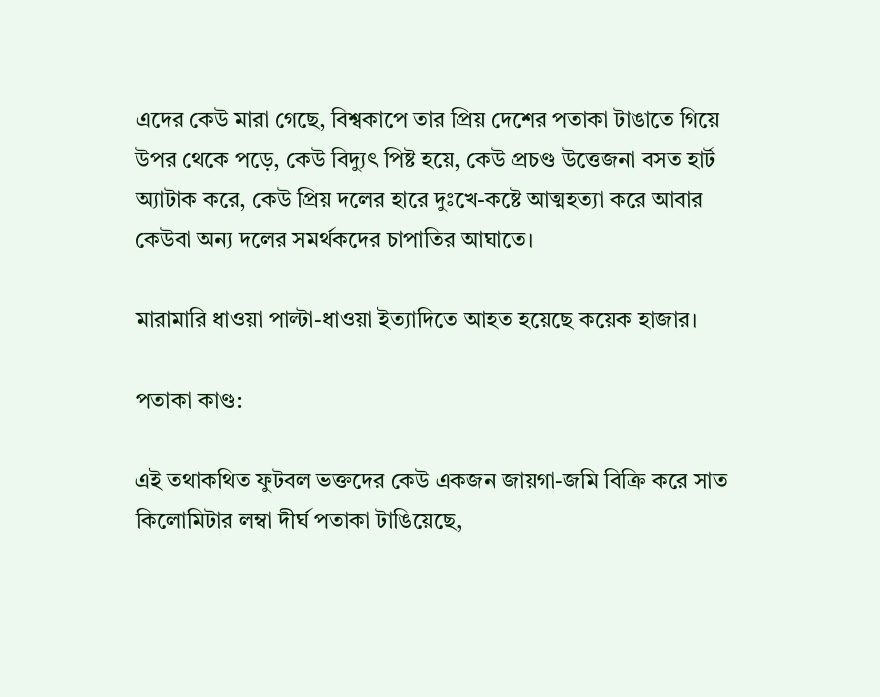এদের কেউ মারা গেছে, বিশ্বকাপে তার প্রিয় দেশের পতাকা টাঙাতে গিয়ে উপর থেকে পড়ে, কেউ বিদ্যুৎ পিষ্ট হয়ে, কেউ প্রচণ্ড উত্তেজনা বসত হার্ট অ্যাটাক করে, কেউ প্রিয় দলের হারে দুঃখে-কষ্টে আত্মহত্যা করে আবার কেউবা অন্য দলের সমর্থকদের চাপাতির আঘাতে।

মারামারি ধাওয়া পাল্টা-ধাওয়া ইত্যাদিতে আহত হয়েছে কয়েক হাজার।

পতাকা কাণ্ড:

এই তথাকথিত ফুটবল ভক্তদের কেউ একজন জায়গা-জমি বিক্রি করে সাত কিলোমিটার লম্বা দীর্ঘ পতাকা টাঙিয়েছে,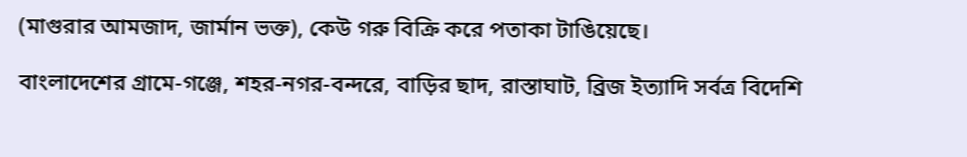(মাগুরার আমজাদ, জার্মান ভক্ত), কেউ গরু বিক্রি করে পতাকা টাঙিয়েছে।

বাংলাদেশের গ্রামে-গঞ্জে, শহর-নগর-বন্দরে, বাড়ির ছাদ, রাস্তাঘাট, ব্রিজ ইত্যাদি সর্বত্র বিদেশি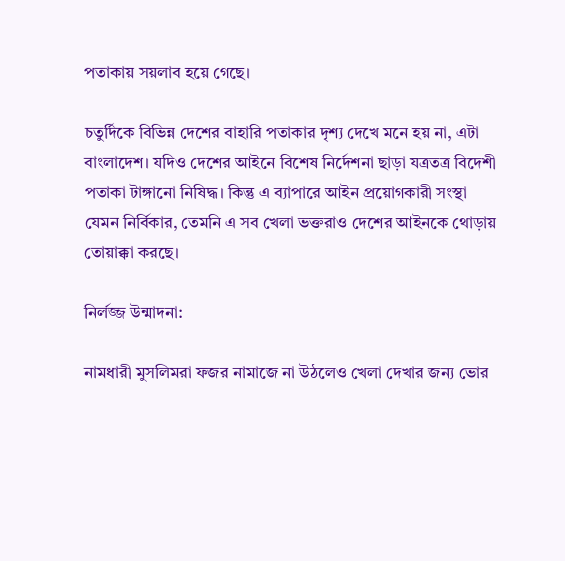পতাকায় সয়লাব হয়ে গেছে।

চতুর্দিকে বিভিন্ন দেশের বাহারি পতাকার দৃশ্য দেখে মনে হয় না, এটা বাংলাদেশ। যদিও দেশের আইনে বিশেষ নির্দেশনা ছাড়া যত্রতত্র বিদেশী পতাকা টাঙ্গানো নিষিদ্ধ। কিন্তু এ ব্যাপারে আইন প্রয়োগকারী সংস্থা যেমন নির্বিকার, তেমনি এ সব খেলা ভক্তরাও দেশের আইনকে থোড়ায় তোয়াক্কা করছে।

নির্লজ্জ উন্মাদনা:

নামধারী মুসলিমরা ফজর নামাজে না উঠলেও খেলা দেখার জন্য ভোর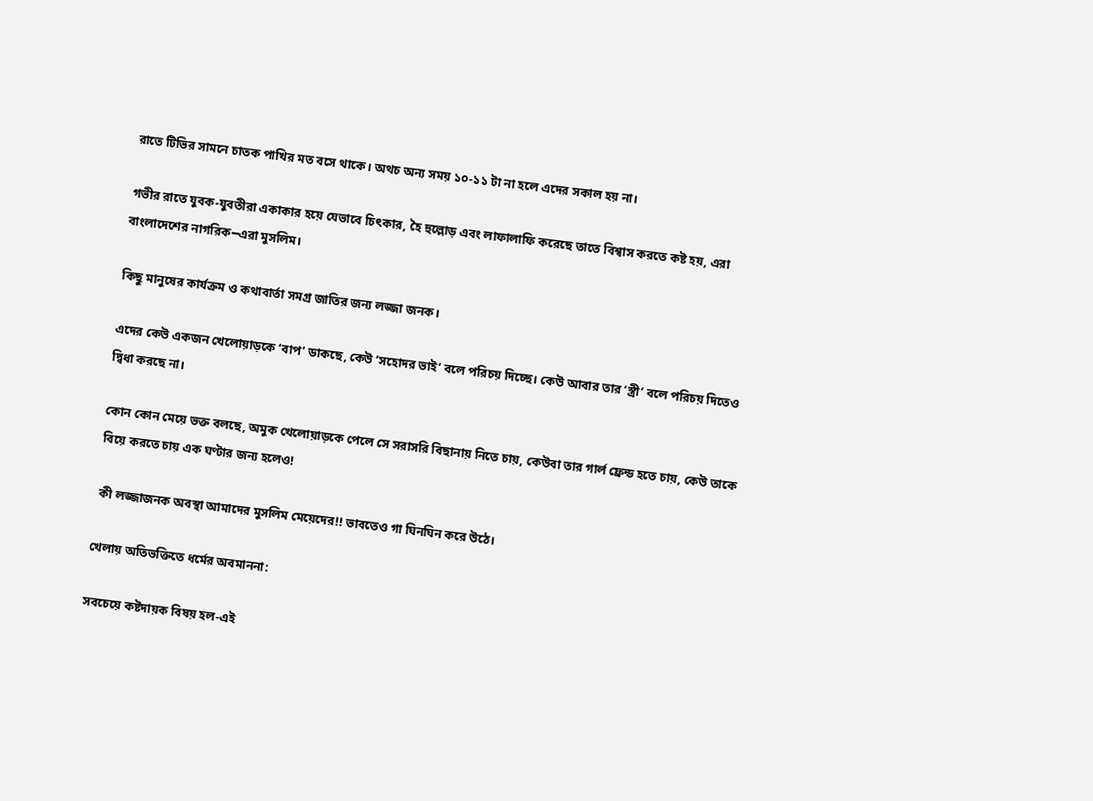রাতে টিভির সামনে চাতক পাখির মত বসে থাকে। অথচ অন্য সময় ১০-১১ টা না হলে এদের সকাল হয় না।

গভীর রাতে যুবক-যুবতীরা একাকার হয়ে যেভাবে চিৎকার, হৈ হুল্লোড় এবং লাফালাফি করেছে তাতে বিশ্বাস করতে কষ্ট হয়, এরা বাংলাদেশের নাগরিক━এরা মুসলিম।

কিছু মানুষের কার্যক্রম ও কথাবার্তা সমগ্র জাতির জন্য লজ্জা জনক।

এদের কেউ একজন খেলোয়াড়কে ‘বাপ’ ডাকছে, কেউ ‘সহোদর ভাই’ বলে পরিচয় দিচ্ছে। কেউ আবার তার ‘স্ত্রী’ বলে পরিচয় দিতেও দ্বিধা করছে না।

কোন কোন মেয়ে ভক্ত বলছে, অমুক খেলোয়াড়কে পেলে সে সরাসরি বিছানায় নিতে চায়, কেউবা তার গার্ল ফ্রেন্ড হতে চায়, কেউ তাকে বিয়ে করতে চায় এক ঘণ্টার জন্য হলেও!

 কী লজ্জাজনক অবস্থা আমাদের মুসলিম মেয়েদের!! ভাবতেও গা ঘিনঘিন করে উঠে।

খেলায় অতিভক্তিতে ধর্মের অবমাননা:

সবচেয়ে কষ্টদায়ক বিষয় হল-এই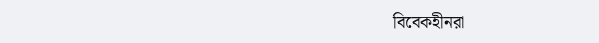বিবেকহীনরা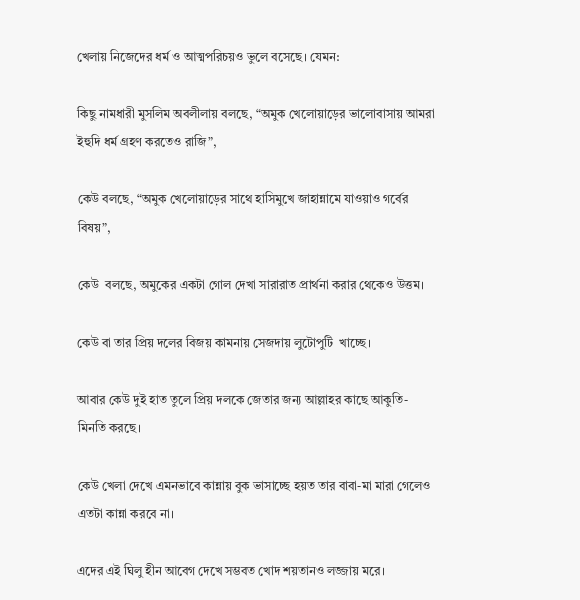খেলায় নিজেদের ধর্ম ও আত্মপরিচয়ও ভুলে বসেছে। যেমন:

কিছু নামধারী মুসলিম অবলীলায় বলছে, “অমুক খেলোয়াড়ের ভালোবাসায় আমরা ইহুদি ধর্ম গ্রহণ করতেও রাজি”,

কেউ বলছে, “অমুক খেলোয়াড়ের সাথে হাসিমুখে জাহান্নামে যাওয়াও গর্বের বিষয়”,

কেউ  বলছে, অমুকের একটা গোল দেখা সারারাত প্রার্থনা করার থেকেও উত্তম।

কেউ বা তার প্রিয় দলের বিজয় কামনায় সেজদায় লুটোপুটি  খাচ্ছে।

আবার কেউ দুই হাত তুলে প্রিয় দলকে জেতার জন্য আল্লাহর কাছে আকুতি-মিনতি করছে।

কেউ খেলা দেখে এমনভাবে কান্নায় বুক ভাসাচ্ছে হয়ত তার বাবা-মা মারা গেলেও এতটা কান্না করবে না।

এদের এই ঘিলু হীন আবেগ দেখে সম্ভবত খোদ শয়তানও লজ্জায় মরে।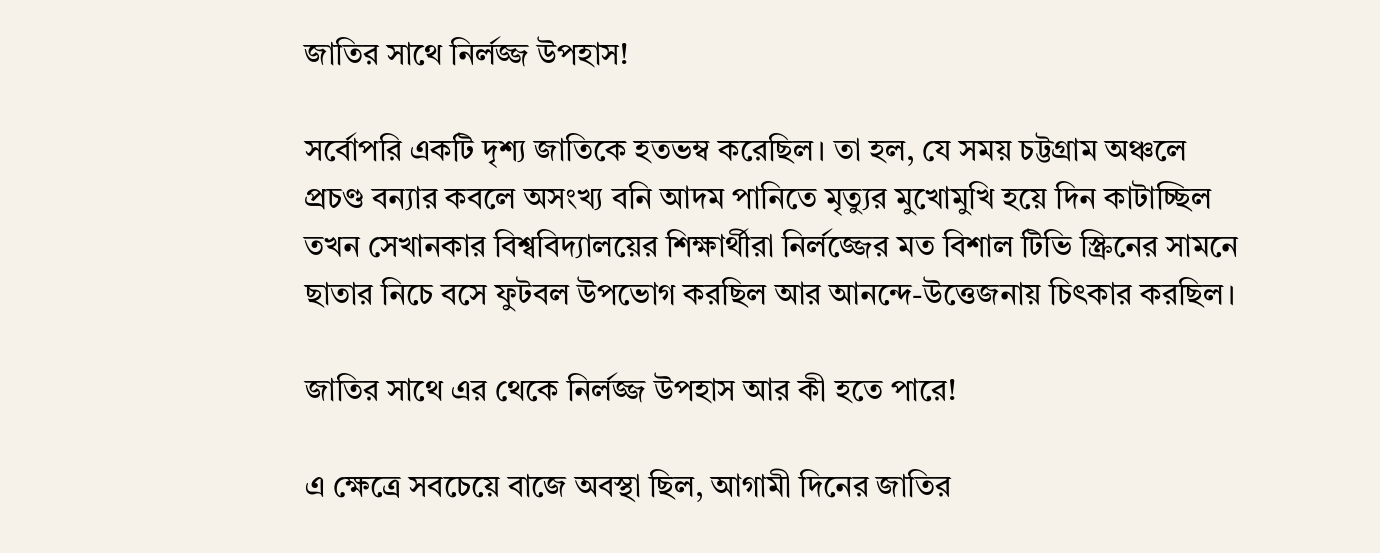জাতির সাথে নির্লজ্জ উপহাস!

সর্বোপরি একটি দৃশ্য জাতিকে হতভম্ব করেছিল। তা হল, যে সময় চট্টগ্রাম অঞ্চলে প্রচণ্ড বন্যার কবলে অসংখ্য বনি আদম পানিতে মৃত্যুর মুখোমুখি হয়ে দিন কাটাচ্ছিল তখন সেখানকার বিশ্ববিদ্যালয়ের শিক্ষার্থীরা নির্লজ্জের মত বিশাল টিভি স্ক্রিনের সামনে ছাতার নিচে বসে ফুটবল উপভোগ করছিল আর আনন্দে-উত্তেজনায় চিৎকার করছিল।

জাতির সাথে এর থেকে নির্লজ্জ উপহাস আর কী হতে পারে!

এ ক্ষেত্রে সবচেয়ে বাজে অবস্থা ছিল, আগামী দিনের জাতির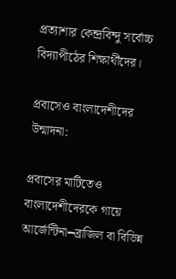প্রত্যাশার কেন্দ্রবিন্দু সর্বোচ্চ বিদ্যাপীঠের শিক্ষার্থীদের।

প্রবাসেও বাংলাদেশীদের উন্মাদনা:

প্রবাসের মাটিতেও বাংলাদেশীদেরকে গায়ে আর্জেন্টিনা━ব্রাজিল বা বিভিন্ন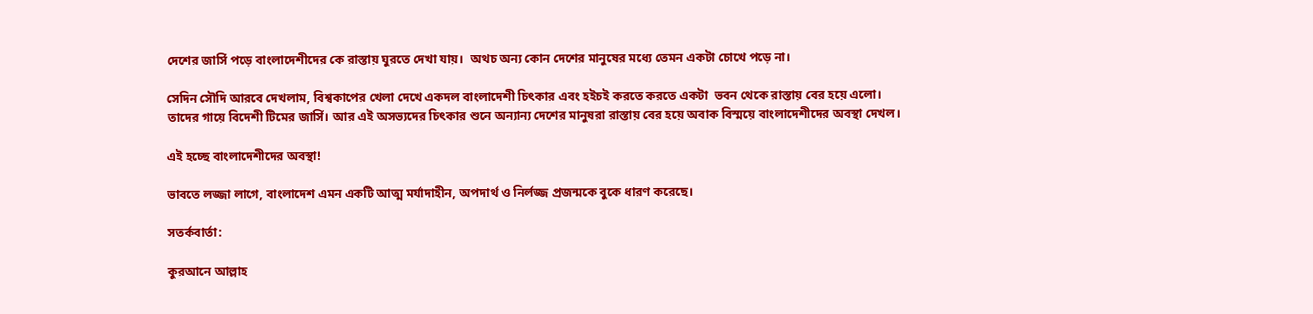দেশের জার্সি পড়ে বাংলাদেশীদের কে রাস্তায় ঘুরতে দেখা যায়।  অথচ অন্য কোন দেশের মানুষের মধ্যে তেমন একটা চোখে পড়ে না।

সেদিন সৌদি আরবে দেখলাম, বিশ্বকাপের খেলা দেখে একদল বাংলাদেশী চিৎকার এবং হইচই করতে করতে একটা  ভবন থেকে রাস্তায় বের হয়ে এলো। তাদের গায়ে বিদেশী টিমের জার্সি। আর এই অসভ্যদের চিৎকার শুনে অন্যান্য দেশের মানুষরা রাস্তায় বের হয়ে অবাক বিস্ময়ে বাংলাদেশীদের অবস্থা দেখল।

এই হচ্ছে বাংলাদেশীদের অবস্থা!

ভাবতে লজ্জা লাগে, বাংলাদেশ এমন একটি আত্ম মর্যাদাহীন, অপদার্থ ও নির্লজ্জ প্রজন্মকে বুকে ধারণ করেছে।

সতর্কবার্তা:

কুরআনে আল্লাহ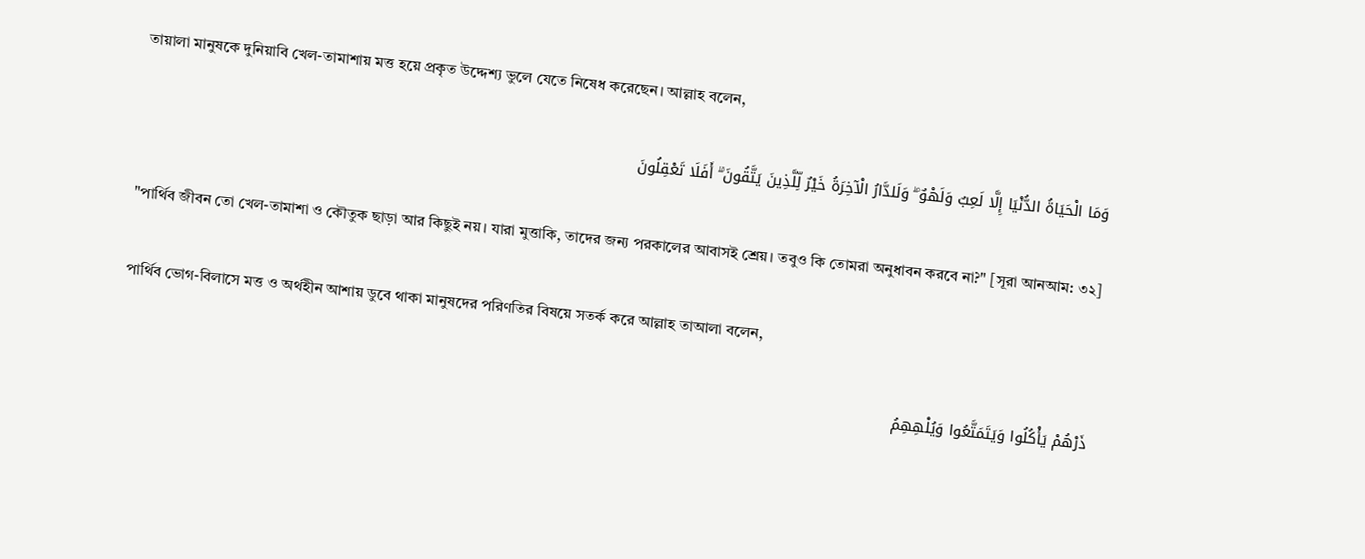তায়ালা মানুষকে দুনিয়াবি খেল-তামাশায় মত্ত হয়ে প্রকৃত উদ্দেশ্য ভুলে যেতে নিষেধ করেছেন। আল্লাহ বলেন,

وَمَا الْحَيَاةُ الدُّنْيَا إِلَّا لَعِبٌ وَلَهْوٌ ۖ وَلَلدَّارُ الْآخِرَةُ خَيْرٌ لِّلَّذِينَ يَتَّقُونَ ۗ أَفَلَا تَعْقِلُونَ

"পার্থিব জীবন তো খেল-তামাশা ও কৌতুক ছাড়া আর কিছুই নয়। যারা মুত্তাকি, তাদের জন্য পরকালের আবাসই শ্রেয়। তবুও কি তোমরা অনুধাবন করবে না?" [সূরা আনআম: ৩২]

পার্থিব ভোগ-বিলাসে মত্ত ও অর্থহীন আশায় ডুবে থাকা মানুষদের পরিণতির বিষয়ে সতর্ক করে আল্লাহ তাআলা বলেন,

ذَرْهُمْ يَأْكُلُوا وَيَتَمَتَّعُوا وَيُلْهِهِمُ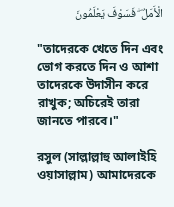الْأَمَلُ ۖ فَسَوْفَ يَعْلَمُونَ

"তাদেরকে খেতে দিন এবং ভোগ করতে দিন ও আশা তাদেরকে উদাসীন করে রাখুক; অচিরেই তারা জানতে পারবে।"

রসুল (সাল্লাল্লাহু আলাইহি ওয়াসাল্লাম) আমাদেরকে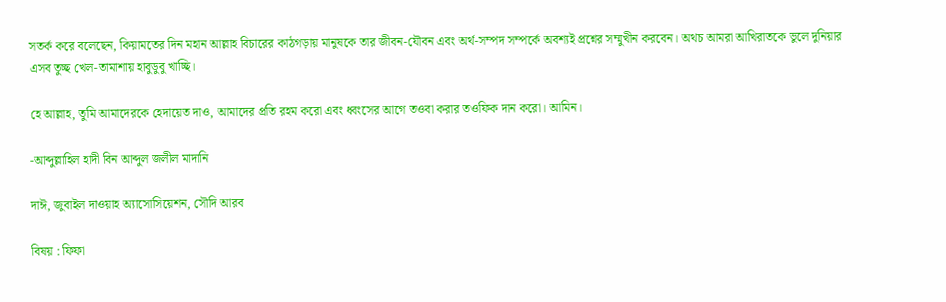সতর্ক করে বলেছেন, কিয়ামতের দিন মহান আল্লাহ বিচারের কাঠগড়ায় মানুষকে তার জীবন-যৌবন এবং অর্থ-সম্পদ সম্পর্কে অবশ্যই প্রশ্নের সম্মুখীন করবেন। অথচ আমরা আখিরাতকে ভুলে দুনিয়ার এসব তুচ্ছ খেল-তামাশায় হাবুডুবু খাচ্ছি।

হে আল্লাহ, তুমি আমাদেরকে হেদায়েত দাও, আমাদের প্রতি রহম করো এবং ধ্বংসের আগে তওবা করার তওফিক দান করো। আমিন।

-আব্দুল্লাহিল হাদী বিন আব্দুল জলীল মাদানি

দাঈ, জুবাইল দাওয়াহ অ্যাসোসিয়েশন, সৌদি আরব

বিষয় : ফিফা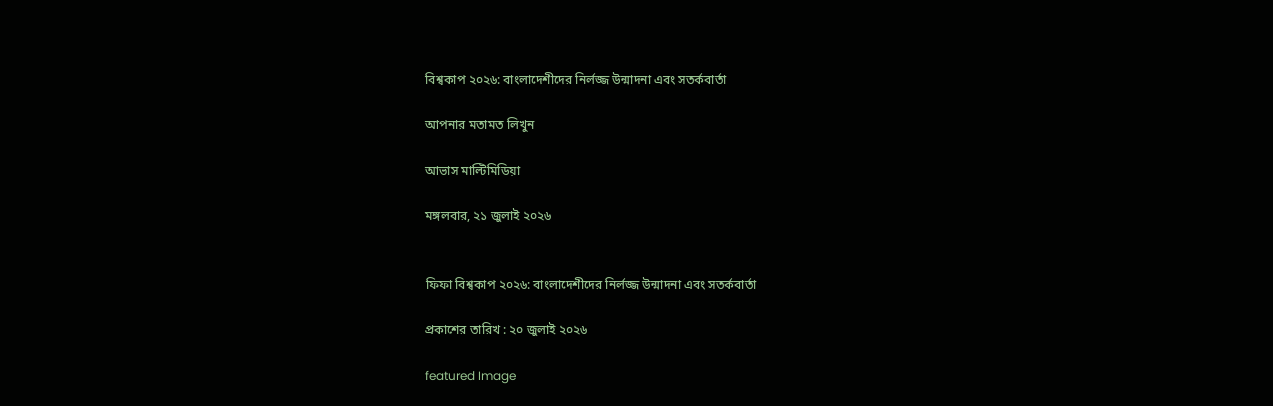বিশ্বকাপ ২০২৬: বাংলাদেশীদের নির্লজ্জ উন্মাদনা এবং সতর্কবার্তা

আপনার মতামত লিখুন

আভাস মাল্টিমিডিয়া

মঙ্গলবার, ২১ জুলাই ২০২৬


ফিফা বিশ্বকাপ ২০২৬: বাংলাদেশীদের নির্লজ্জ উন্মাদনা এবং সতর্কবার্তা

প্রকাশের তারিখ : ২০ জুলাই ২০২৬

featured Image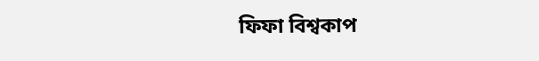ফিফা বিশ্বকাপ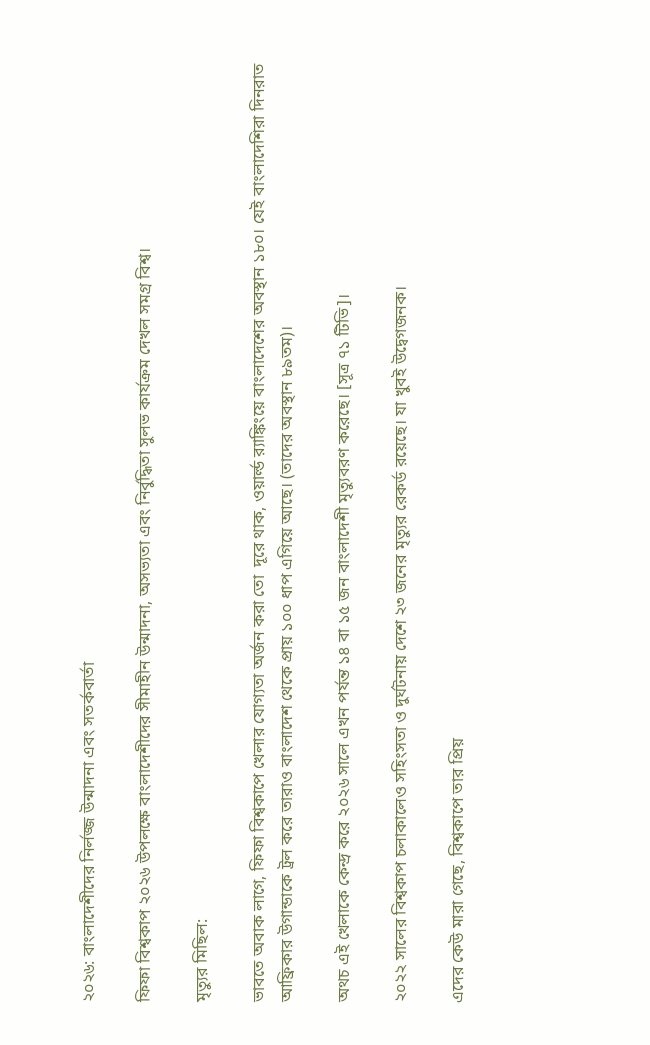২০২৬: বাংলাদেশীদের নির্লজ্জ উন্মাদনা এবং সতর্কবার্তা

ফিফা বিশ্বকাপ ২০২৬ উপলক্ষে বাংলাদেশীদের সীমাহীন উন্মাদনা, অসভ্যতা এবং নির্বুদ্ধিতা সুলভ কার্যক্রম দেখল সমগ্র বিশ্ব।

মৃত্যুর মিছিল:

ভাবতে অবাক লাগে, ফিফা বিশ্বকাপে খেলার যোগ্যতা অর্জন করা তো  দূরে থাক, ওয়ার্ল্ড র‍্যাঙ্কিংয়ে বাংলাদেশের অবস্থান ১৮০।‌ যেই বাংলাদেশিরা দিনরাত আফ্রিকার উগান্ডাকে ট্রল করে তারাও বাংলাদেশ থেকে প্রায় ১০০ ধাপ এগিয়ে আছে। (তাদের অবস্থান ৮৯তম)।

অথচ এই খেলাকে কেন্দ্র করে ২০২৬ সালে এখন পর্যন্ত ১৪ বা ১৫ জন বাংলাদেশী মৃত্যুবরণ করেছে। [সূত্র ৭১ টিভি]।

২০২২ সালের বিশ্বকাপ চলাকালেও সহিংসতা ও দুর্ঘটনায় দেশে ২৩ জনের মৃত্যুর রেকর্ড রয়েছে। যা খুবই উদ্বেগজনক।

এদের কেউ মারা গেছে, বিশ্বকাপে তার প্রিয়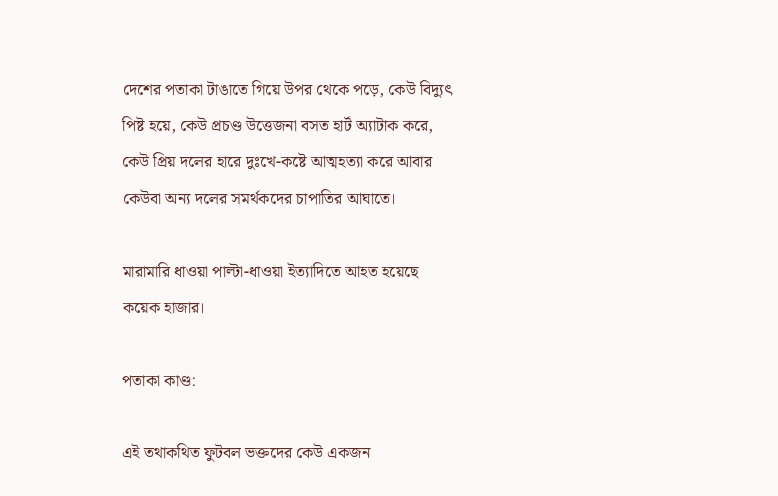দেশের পতাকা টাঙাতে গিয়ে উপর থেকে পড়ে, কেউ বিদ্যুৎ পিষ্ট হয়ে, কেউ প্রচণ্ড উত্তেজনা বসত হার্ট অ্যাটাক করে, কেউ প্রিয় দলের হারে দুঃখে-কষ্টে আত্মহত্যা করে আবার কেউবা অন্য দলের সমর্থকদের চাপাতির আঘাতে।

মারামারি ধাওয়া পাল্টা-ধাওয়া ইত্যাদিতে আহত হয়েছে কয়েক হাজার।

পতাকা কাণ্ড:

এই তথাকথিত ফুটবল ভক্তদের কেউ একজন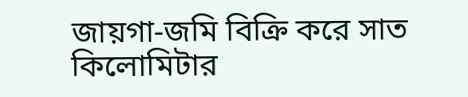জায়গা-জমি বিক্রি করে সাত কিলোমিটার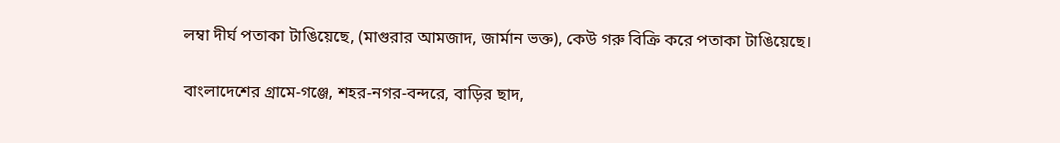লম্বা দীর্ঘ পতাকা টাঙিয়েছে, (মাগুরার আমজাদ, জার্মান ভক্ত), কেউ গরু বিক্রি করে পতাকা টাঙিয়েছে।

বাংলাদেশের গ্রামে-গঞ্জে, শহর-নগর-বন্দরে, বাড়ির ছাদ,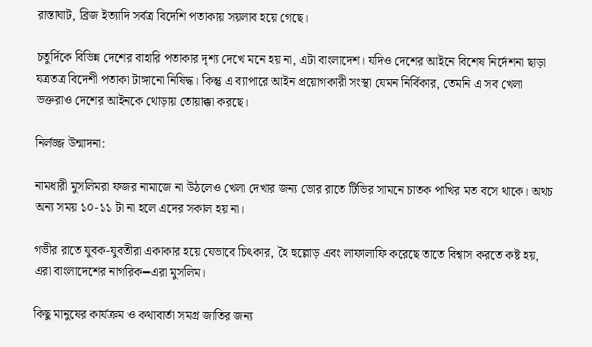রাস্তাঘাট, ব্রিজ ইত্যাদি সর্বত্র বিদেশি পতাকায় সয়লাব হয়ে গেছে।

চতুর্দিকে বিভিন্ন দেশের বাহারি পতাকার দৃশ্য দেখে মনে হয় না, এটা বাংলাদেশ। যদিও দেশের আইনে বিশেষ নির্দেশনা ছাড়া যত্রতত্র বিদেশী পতাকা টাঙ্গানো নিষিদ্ধ। কিন্তু এ ব্যাপারে আইন প্রয়োগকারী সংস্থা যেমন নির্বিকার, তেমনি এ সব খেলা ভক্তরাও দেশের আইনকে থোড়ায় তোয়াক্কা করছে।

নির্লজ্জ উন্মাদনা:

নামধারী মুসলিমরা ফজর নামাজে না উঠলেও খেলা দেখার জন্য ভোর রাতে টিভির সামনে চাতক পাখির মত বসে থাকে। অথচ অন্য সময় ১০-১১ টা না হলে এদের সকাল হয় না।

গভীর রাতে যুবক-যুবতীরা একাকার হয়ে যেভাবে চিৎকার, হৈ হুল্লোড় এবং লাফালাফি করেছে তাতে বিশ্বাস করতে কষ্ট হয়, এরা বাংলাদেশের নাগরিক━এরা মুসলিম।

কিছু মানুষের কার্যক্রম ও কথাবার্তা সমগ্র জাতির জন্য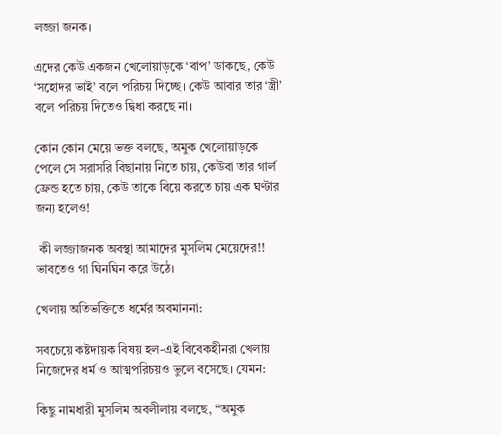লজ্জা জনক।

এদের কেউ একজন খেলোয়াড়কে ‘বাপ’ ডাকছে, কেউ ‘সহোদর ভাই’ বলে পরিচয় দিচ্ছে। কেউ আবার তার ‘স্ত্রী’ বলে পরিচয় দিতেও দ্বিধা করছে না।

কোন কোন মেয়ে ভক্ত বলছে, অমুক খেলোয়াড়কে পেলে সে সরাসরি বিছানায় নিতে চায়, কেউবা তার গার্ল ফ্রেন্ড হতে চায়, কেউ তাকে বিয়ে করতে চায় এক ঘণ্টার জন্য হলেও!

 কী লজ্জাজনক অবস্থা আমাদের মুসলিম মেয়েদের!! ভাবতেও গা ঘিনঘিন করে উঠে।

খেলায় অতিভক্তিতে ধর্মের অবমাননা:

সবচেয়ে কষ্টদায়ক বিষয় হল-এই বিবেকহীনরা খেলায় নিজেদের ধর্ম ও আত্মপরিচয়ও ভুলে বসেছে। যেমন:

কিছু নামধারী মুসলিম অবলীলায় বলছে, “অমুক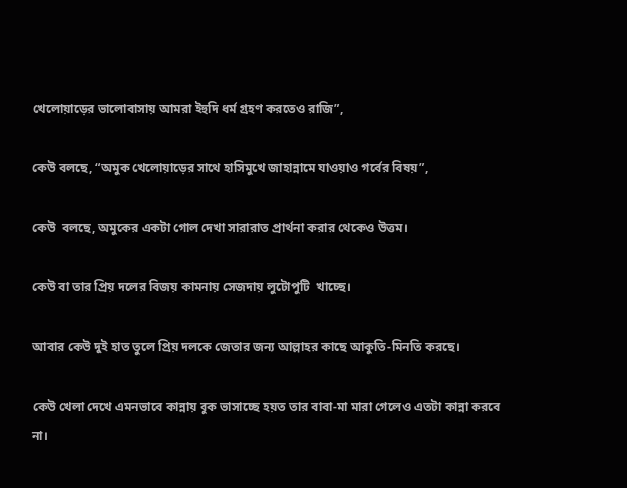খেলোয়াড়ের ভালোবাসায় আমরা ইহুদি ধর্ম গ্রহণ করতেও রাজি”,

কেউ বলছে, “অমুক খেলোয়াড়ের সাথে হাসিমুখে জাহান্নামে যাওয়াও গর্বের বিষয়”,

কেউ  বলছে, অমুকের একটা গোল দেখা সারারাত প্রার্থনা করার থেকেও উত্তম।

কেউ বা তার প্রিয় দলের বিজয় কামনায় সেজদায় লুটোপুটি  খাচ্ছে।

আবার কেউ দুই হাত তুলে প্রিয় দলকে জেতার জন্য আল্লাহর কাছে আকুতি-মিনতি করছে।

কেউ খেলা দেখে এমনভাবে কান্নায় বুক ভাসাচ্ছে হয়ত তার বাবা-মা মারা গেলেও এতটা কান্না করবে না।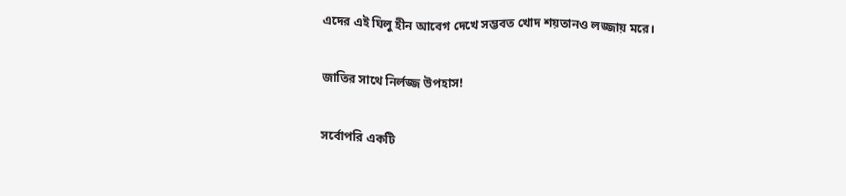এদের এই ঘিলু হীন আবেগ দেখে সম্ভবত খোদ শয়তানও লজ্জায় মরে।

জাতির সাথে নির্লজ্জ উপহাস!

সর্বোপরি একটি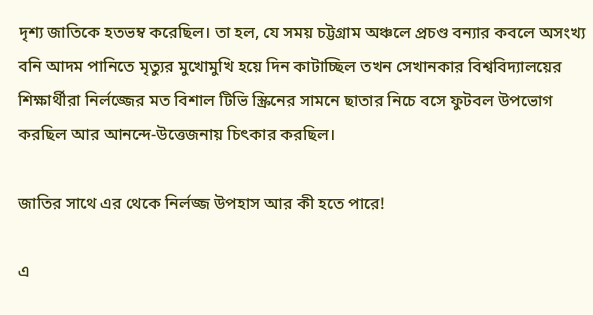দৃশ্য জাতিকে হতভম্ব করেছিল। তা হল, যে সময় চট্টগ্রাম অঞ্চলে প্রচণ্ড বন্যার কবলে অসংখ্য বনি আদম পানিতে মৃত্যুর মুখোমুখি হয়ে দিন কাটাচ্ছিল তখন সেখানকার বিশ্ববিদ্যালয়ের শিক্ষার্থীরা নির্লজ্জের মত বিশাল টিভি স্ক্রিনের সামনে ছাতার নিচে বসে ফুটবল উপভোগ করছিল আর আনন্দে-উত্তেজনায় চিৎকার করছিল।

জাতির সাথে এর থেকে নির্লজ্জ উপহাস আর কী হতে পারে!

এ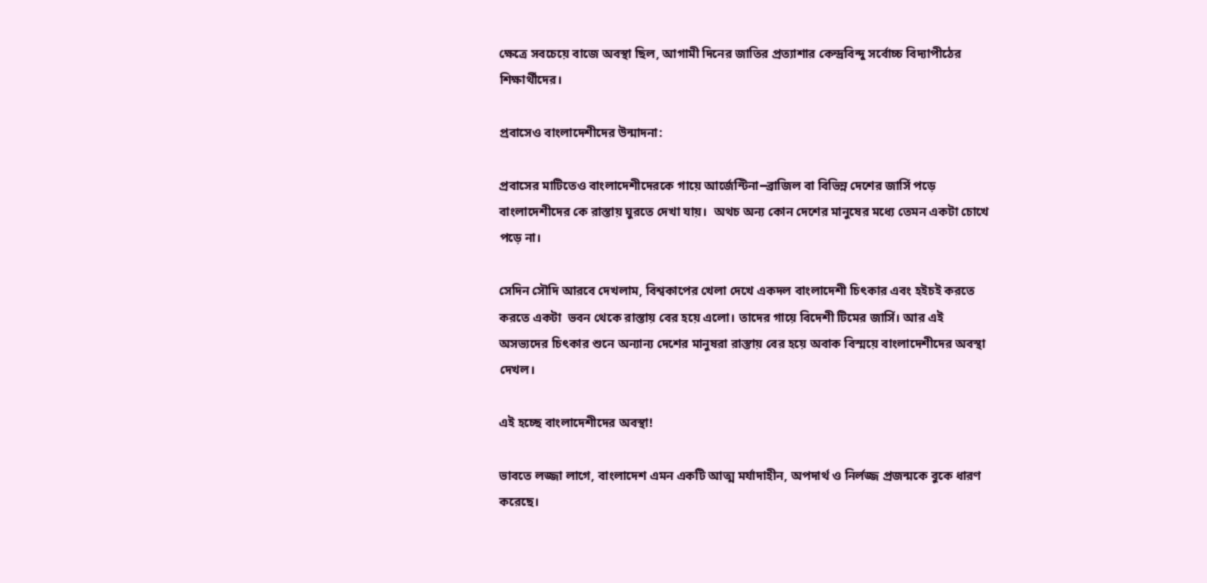ক্ষেত্রে সবচেয়ে বাজে অবস্থা ছিল, আগামী দিনের জাতির প্রত্যাশার কেন্দ্রবিন্দু সর্বোচ্চ বিদ্যাপীঠের শিক্ষার্থীদের।

প্রবাসেও বাংলাদেশীদের উন্মাদনা:

প্রবাসের মাটিতেও বাংলাদেশীদেরকে গায়ে আর্জেন্টিনা━ব্রাজিল বা বিভিন্ন দেশের জার্সি পড়ে বাংলাদেশীদের কে রাস্তায় ঘুরতে দেখা যায়।  অথচ অন্য কোন দেশের মানুষের মধ্যে তেমন একটা চোখে পড়ে না।

সেদিন সৌদি আরবে দেখলাম, বিশ্বকাপের খেলা দেখে একদল বাংলাদেশী চিৎকার এবং হইচই করতে করতে একটা  ভবন থেকে রাস্তায় বের হয়ে এলো। তাদের গায়ে বিদেশী টিমের জার্সি। আর এই অসভ্যদের চিৎকার শুনে অন্যান্য দেশের মানুষরা রাস্তায় বের হয়ে অবাক বিস্ময়ে বাংলাদেশীদের অবস্থা দেখল।

এই হচ্ছে বাংলাদেশীদের অবস্থা!

ভাবতে লজ্জা লাগে, বাংলাদেশ এমন একটি আত্ম মর্যাদাহীন, অপদার্থ ও নির্লজ্জ প্রজন্মকে বুকে ধারণ করেছে।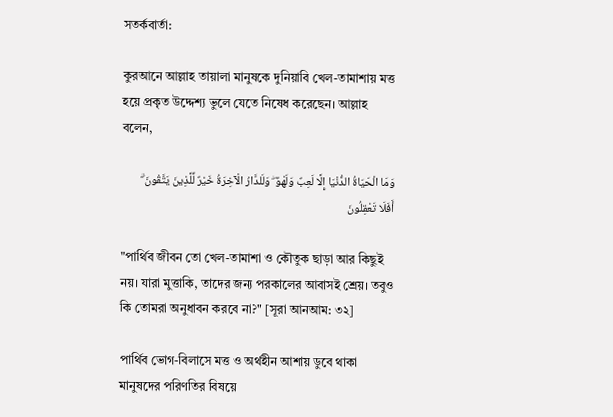সতর্কবার্তা:

কুরআনে আল্লাহ তায়ালা মানুষকে দুনিয়াবি খেল-তামাশায় মত্ত হয়ে প্রকৃত উদ্দেশ্য ভুলে যেতে নিষেধ করেছেন। আল্লাহ বলেন,

وَمَا الْحَيَاةُ الدُّنْيَا إِلَّا لَعِبٌ وَلَهْوٌ ۖ وَلَلدَّارُ الْآخِرَةُ خَيْرٌ لِّلَّذِينَ يَتَّقُونَ ۗ أَفَلَا تَعْقِلُونَ

"পার্থিব জীবন তো খেল-তামাশা ও কৌতুক ছাড়া আর কিছুই নয়। যারা মুত্তাকি, তাদের জন্য পরকালের আবাসই শ্রেয়। তবুও কি তোমরা অনুধাবন করবে না?" [সূরা আনআম: ৩২]

পার্থিব ভোগ-বিলাসে মত্ত ও অর্থহীন আশায় ডুবে থাকা মানুষদের পরিণতির বিষয়ে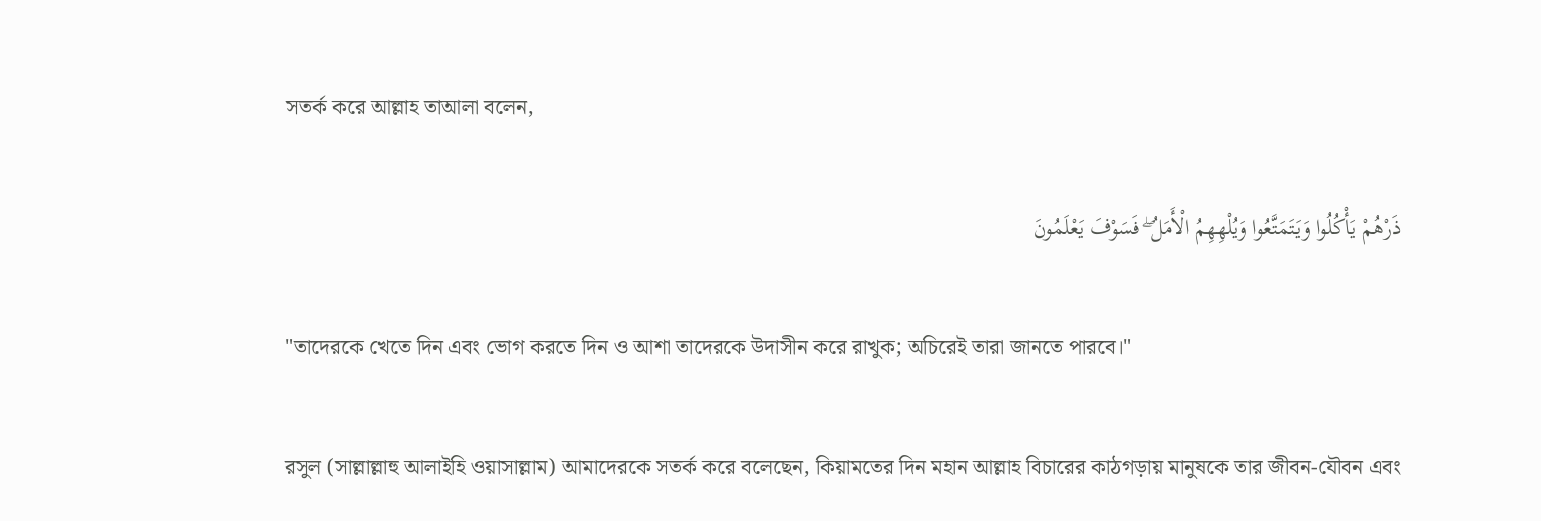সতর্ক করে আল্লাহ তাআলা বলেন,

ذَرْهُمْ يَأْكُلُوا وَيَتَمَتَّعُوا وَيُلْهِهِمُ الْأَمَلُ ۖ فَسَوْفَ يَعْلَمُونَ

"তাদেরকে খেতে দিন এবং ভোগ করতে দিন ও আশা তাদেরকে উদাসীন করে রাখুক; অচিরেই তারা জানতে পারবে।"

রসুল (সাল্লাল্লাহু আলাইহি ওয়াসাল্লাম) আমাদেরকে সতর্ক করে বলেছেন, কিয়ামতের দিন মহান আল্লাহ বিচারের কাঠগড়ায় মানুষকে তার জীবন-যৌবন এবং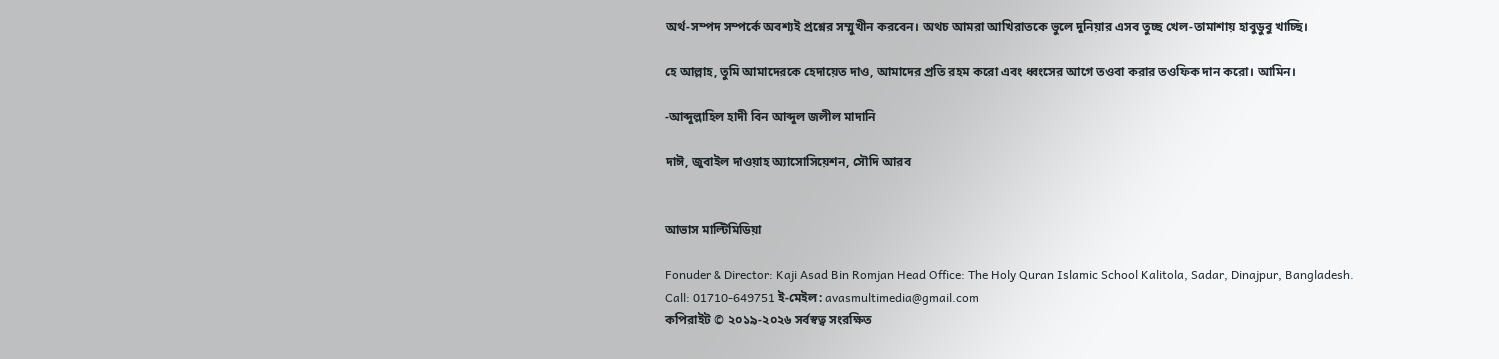অর্থ-সম্পদ সম্পর্কে অবশ্যই প্রশ্নের সম্মুখীন করবেন। অথচ আমরা আখিরাতকে ভুলে দুনিয়ার এসব তুচ্ছ খেল-তামাশায় হাবুডুবু খাচ্ছি।

হে আল্লাহ, তুমি আমাদেরকে হেদায়েত দাও, আমাদের প্রতি রহম করো এবং ধ্বংসের আগে তওবা করার তওফিক দান করো। আমিন।

-আব্দুল্লাহিল হাদী বিন আব্দুল জলীল মাদানি

দাঈ, জুবাইল দাওয়াহ অ্যাসোসিয়েশন, সৌদি আরব


আভাস মাল্টিমিডিয়া

Fonuder & Director: Kaji Asad Bin Romjan Head Office: The Holy Quran Islamic School Kalitola, Sadar, Dinajpur, Bangladesh. Call: 01710-649751 ই-মেইল: avasmultimedia@gmail.com
কপিরাইট © ২০১৯-২০২৬ সর্বস্বত্ব সংরক্ষিত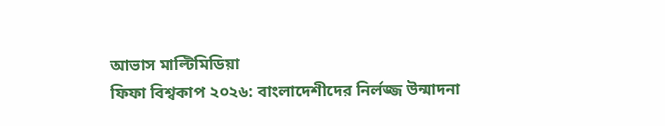আভাস মাল্টিমিডিয়া
ফিফা বিশ্বকাপ ২০২৬: বাংলাদেশীদের নির্লজ্জ উন্মাদনা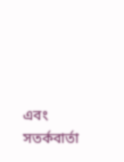এবং সতর্কবার্তা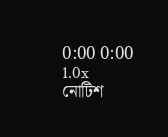0:00 0:00
1.0x
নোটিশ